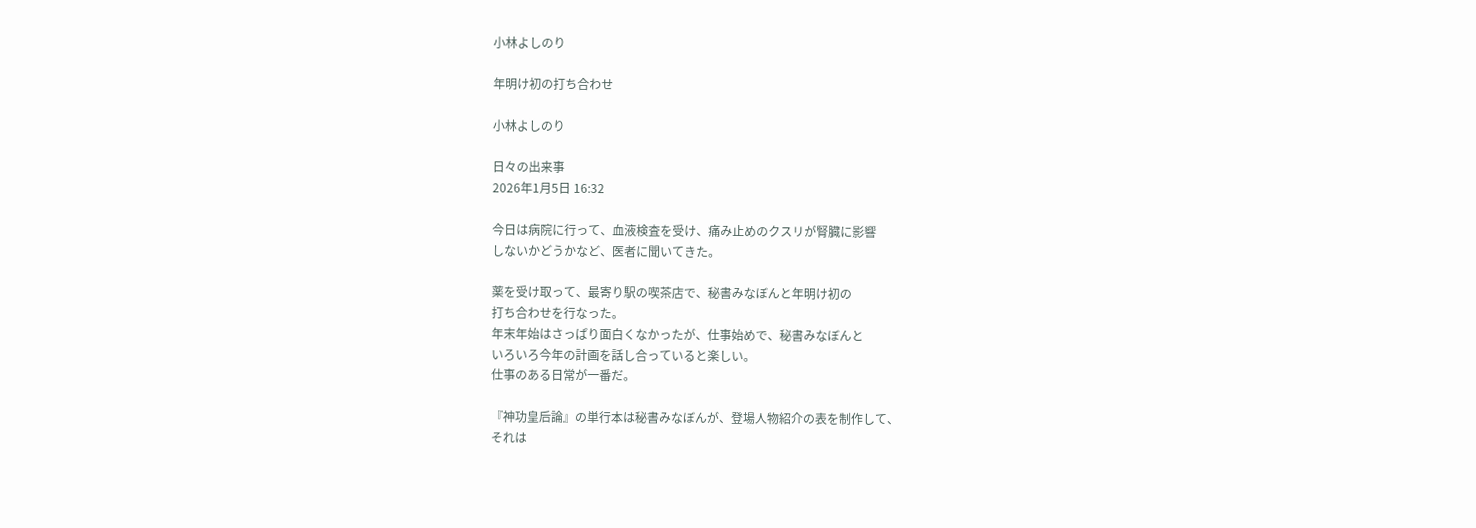小林よしのり

年明け初の打ち合わせ

小林よしのり

日々の出来事
2026年1月5日 16:32

今日は病院に行って、血液検査を受け、痛み止めのクスリが腎臓に影響
しないかどうかなど、医者に聞いてきた。

薬を受け取って、最寄り駅の喫茶店で、秘書みなぼんと年明け初の
打ち合わせを行なった。
年末年始はさっぱり面白くなかったが、仕事始めで、秘書みなぼんと
いろいろ今年の計画を話し合っていると楽しい。
仕事のある日常が一番だ。

『神功皇后論』の単行本は秘書みなぼんが、登場人物紹介の表を制作して、
それは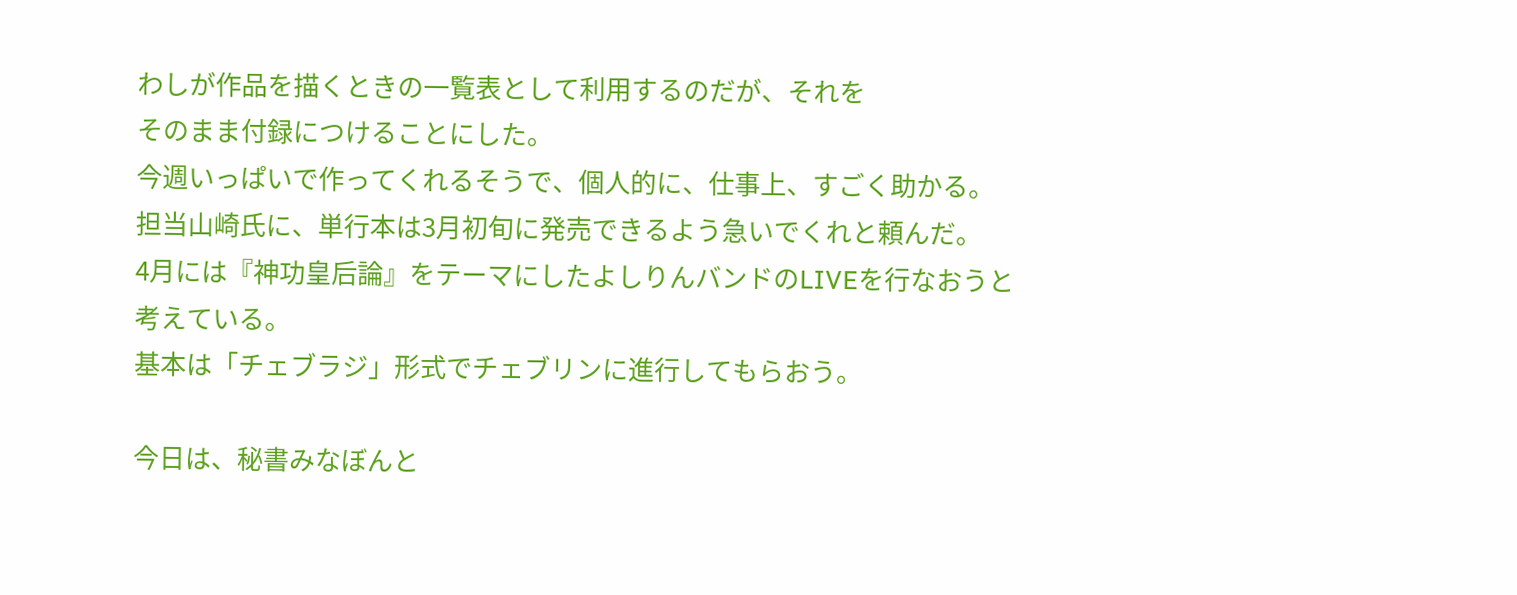わしが作品を描くときの一覧表として利用するのだが、それを
そのまま付録につけることにした。
今週いっぱいで作ってくれるそうで、個人的に、仕事上、すごく助かる。
担当山崎氏に、単行本は3月初旬に発売できるよう急いでくれと頼んだ。
4月には『神功皇后論』をテーマにしたよしりんバンドのLIVEを行なおうと
考えている。
基本は「チェブラジ」形式でチェブリンに進行してもらおう。

今日は、秘書みなぼんと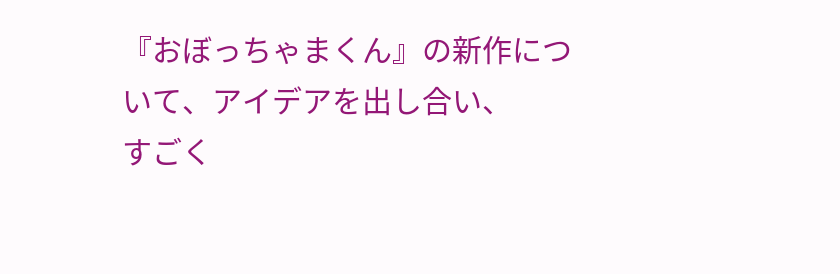『おぼっちゃまくん』の新作について、アイデアを出し合い、
すごく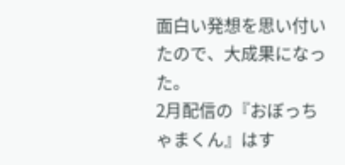面白い発想を思い付いたので、大成果になった。
2月配信の『おぼっちゃまくん』はす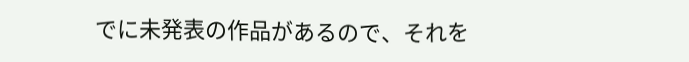でに未発表の作品があるので、それを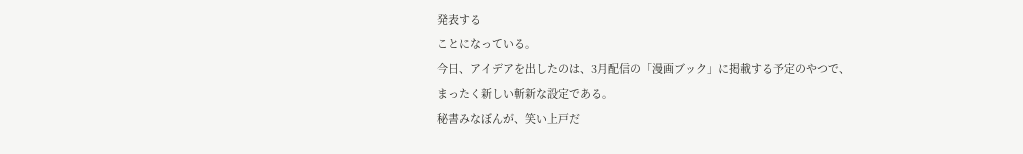発表する
ことになっている。
今日、アイデアを出したのは、3月配信の「漫画ブック」に掲載する予定のやつで、
まったく新しい斬新な設定である。
秘書みなぼんが、笑い上戸だ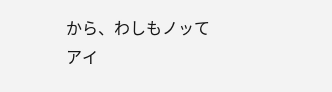から、わしもノッてアイ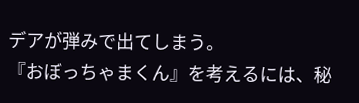デアが弾みで出てしまう。
『おぼっちゃまくん』を考えるには、秘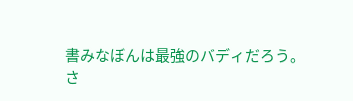書みなぼんは最強のバディだろう。
さ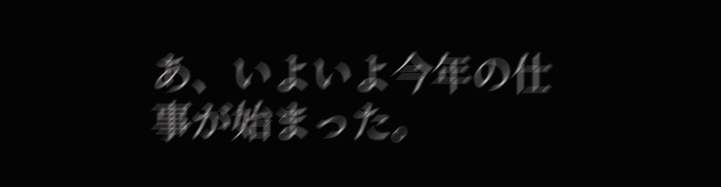あ、いよいよ今年の仕事が始まった。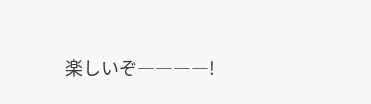楽しいぞ――――!